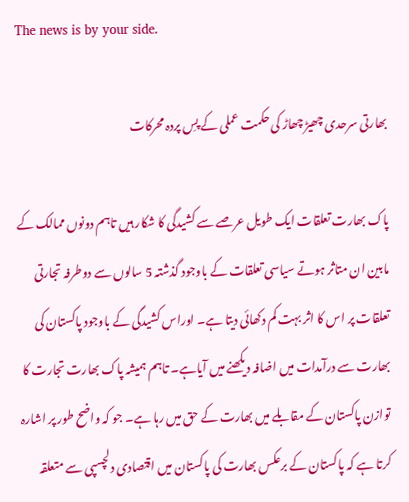The news is by your side.

بھارتی سرحدی چھیڑ چھاڑ کی حکمت عملی کے پسِ پردہ محرکات

پاک بھارت تعلقات ایک طویل عرصے سے کشیدگی کا شکار ہیں تاہم دونوں ممالک کے مابین ان متاثر ہوتے سیاسی تعلقات کے باوجود گذشتہ 5 سالوں سے دوطرفہ تجارتی تعلقات پر اس کا اثر بہت کم دکھائی دیتا ہے۔ اوراس کشیدگی کے باوجود پاکستان کی بھارت سے درآمدات میں اضافہ دیکھنے میں آیاہے۔ تاہم ہمیشہ پاک بھارت تجارت کا توازن پاکستان کے مقابلے میں بھارت کے حق میں رہا ہے۔ جو کہ واضح طور پر اشارہ کرتا ہے کہ پاکستان کے برعکس بھارت کی پاکستان میں اقتصادی دلچسپی سے متعلقہ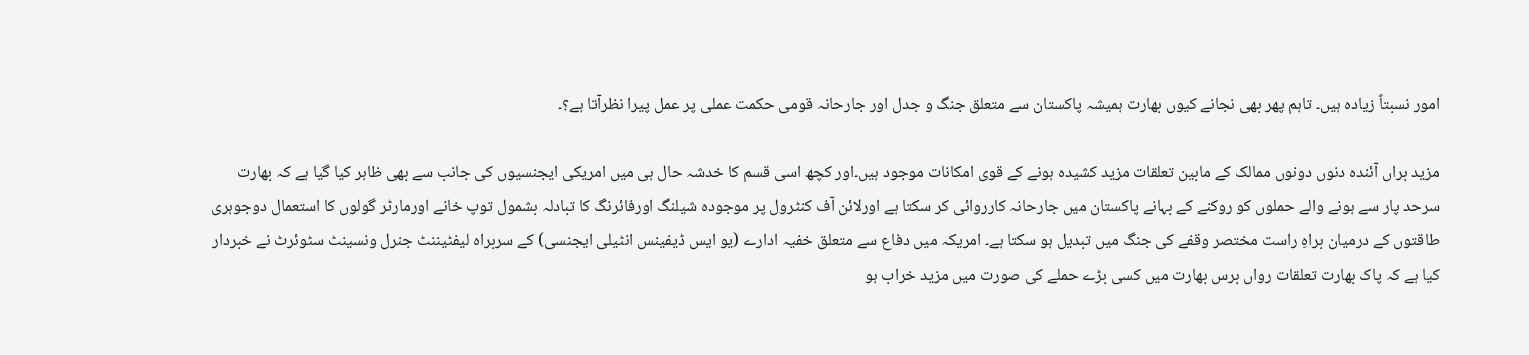امور نسبتاً زیادہ ہیں۔ تاہم پھر بھی نجانے کیوں بھارت ہمیشہ پاکستان سے متعلق جنگ و جدل اور جارحانہ قومی حکمت عملی پر عمل پیرا نظرآتا ہے؟۔

مزید براں آئندہ دنوں دونوں ممالک کے مابین تعلقات مزید کشیدہ ہونے کے قوی امکانات موجود ہیں۔اور کچھ اسی قسم کا خدشہ حال ہی میں امریکی ایجنسیوں کی جانب سے بھی ظاہر کیا گیا ہے کہ بھارت سرحد پار سے ہونے والے حملوں کو روکنے کے بہانے پاکستان میں جارحانہ کارروائی کر سکتا ہے اورلائن آف کنٹرول پر موجودہ شیلنگ اورفائرنگ کا تبادلہ بشمول توپ خانے اورمارٹر گولوں کا استعمال دوجوہری طاقتوں کے درمیان براہِ راست مختصر وقفے کی جنگ میں تبدیل ہو سکتا ہے۔ امریکہ میں دفاع سے متعلق خفیہ ادارے (یو ایس ڈیفینس انٹیلی ایجنسی) کے سربراہ لیفٹیننٹ جنرل ونسینٹ سٹوئرٹ نے خبردار کیا ہے کہ پاک بھارت تعلقات رواں برس بھارت میں کسی بڑے حملے کی صورت میں مزید خراب ہو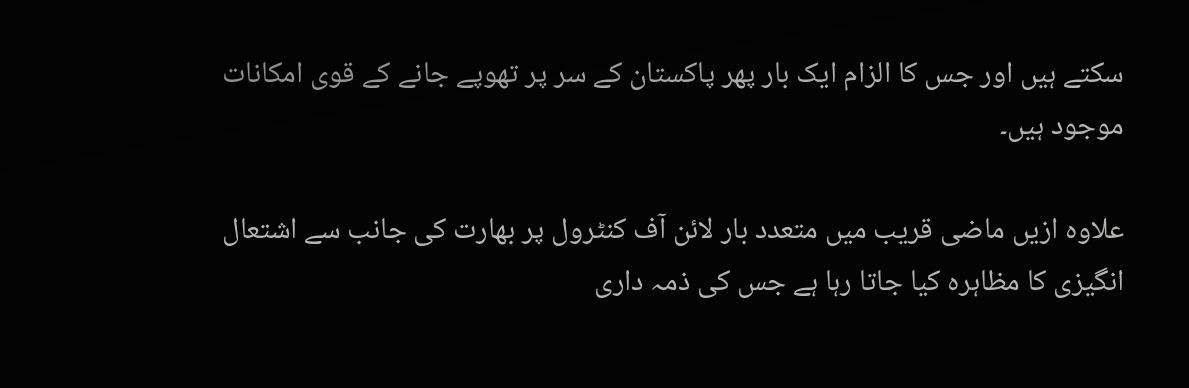سکتے ہیں اور جس کا الزام ایک بار پھر پاکستان کے سر پر تھوپے جانے کے قوی امکانات موجود ہیں۔

علاوہ ازیں ماضی قریب میں متعدد بار لائن آف کنٹرول پر بھارت کی جانب سے اشتعال انگیزی کا مظاہرہ کیا جاتا رہا ہے جس کی ذمہ داری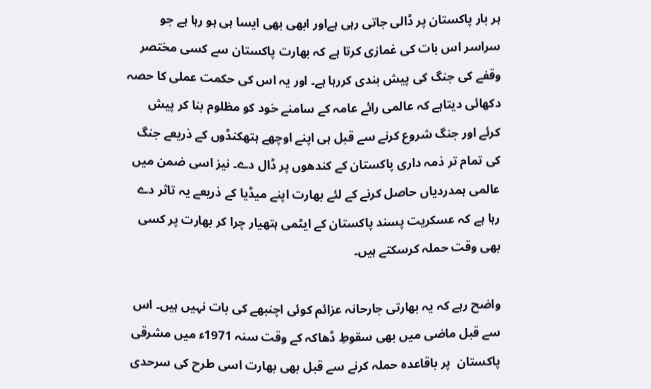ہر بار پاکستان پر ڈالی جاتی رہی ہےاور ابھی بھی ایسا ہی ہو رہا ہے جو سراسر اس بات کی غمازی کرتا ہے کہ بھارت پاکستان سے کسی مختصر وقفے کی جنگ کی پیش بندی کررہا ہے۔ اور یہ اس کی حکمت عملی کا حصہ دکھائی دیتاہے کہ عالمی رائے عامہ کے سامنے خود کو مظلوم بنا کر پیش کرئے اور جنگ شروع کرنے سے قبل ہی اپنے اوچھے ہتھکنڈوں کے ذریعے جنگ کی تمام تر ذمہ داری پاکستان کے کندھوں پر ڈال دے۔ نیز اسی ضمن میں عالمی ہمدردیاں حاصل کرنے کے لئے بھارت اپنے میڈیا کے ذریعے یہ تاثر دے رہا ہے کہ عسکریت پسند پاکستان کے ایٹمی ہتھیار چرا کر بھارت پر کسی بھی وقت حملہ کرسکتے ہیں۔

واضح رہے کہ یہ بھارتی جارحانہ عزائم کوئی اچنبھے کی بات نہیں ہیں۔ اس سے قبل ماضی میں بھی سقوطِ ڈھاکہ کے وقت سنہ 1971ء میں مشرقی پاکستان  پر باقاعدہ حملہ کرنے سے قبل بھی بھارت اسی طرح کی سرحدی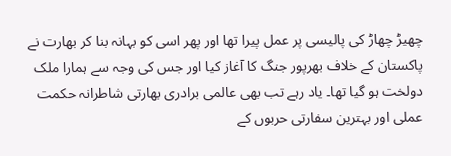چھیڑ چھاڑ کی پالیسی پر عمل پیرا تھا اور پھر اسی کو بہانہ بنا کر بھارت نے پاکستان کے خلاف بھرپور جنگ کا آغاز کیا اور جس کی وجہ سے ہمارا ملک دولخت ہو گیا تھا۔ یاد رہے تب بھی عالمی برادری بھارتی شاطرانہ حکمت عملی اور بہترین سفارتی حربوں کے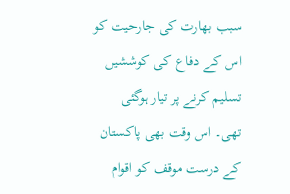سبب بھارت کی جارحیت کو اس کے دفاع کی کوششیں تسلیم کرنے پر تیار ہوگئی تھی۔ اس وقت بھی پاکستان کے درست موقف کو اقوام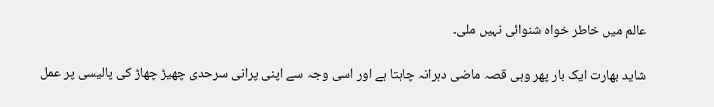عالم میں خاطر خواہ شنوائی نہیں ملی۔

شاید بھارت ایک بار پھر وہی قصہ ماضی دہرانہ چاہتا ہے اور اسی وجہ سے اپنی پرانی سرحدی چھیڑ چھاڑ کی پالیسی پر عمل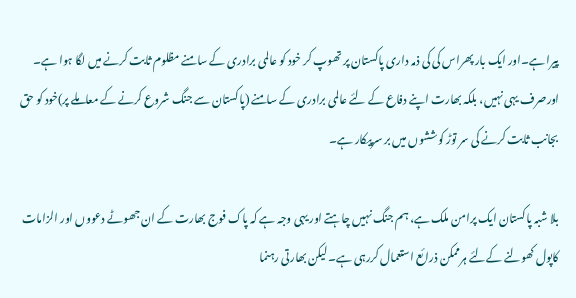پیرا ہے۔اور ایک بار پھراس کی کی ذمہ داری پاکستان پر تھوپ کر خود کو عالمی برادری کے سامنے مظلوم ثابت کرنے میں لگا ہوا ہے۔ اورصرف یہی نہیں، بلکہ بھارت اپنے دفاع کے لئے عالمی برادری کے سامنے (پاکستان سے جنگ شروع کرنے کے معاملے پر)خود کو حق بجانب ثابت کرنے کی سر توڑ کوششوں میں بر سرپیکار ہے۔

بلا شبہ پاکستان ایک پرامن ملک ہے، ہم جنگ نہیں چاہتے اور یہی وجہ ہے کہ پاک فوج بھارت کے ان جھوٹے دعووں اور الزامات کاپول کھولنے کےلئے ہرممکن ذرائع استعمال کررہی ہے۔ لیکن بھارتی رہنما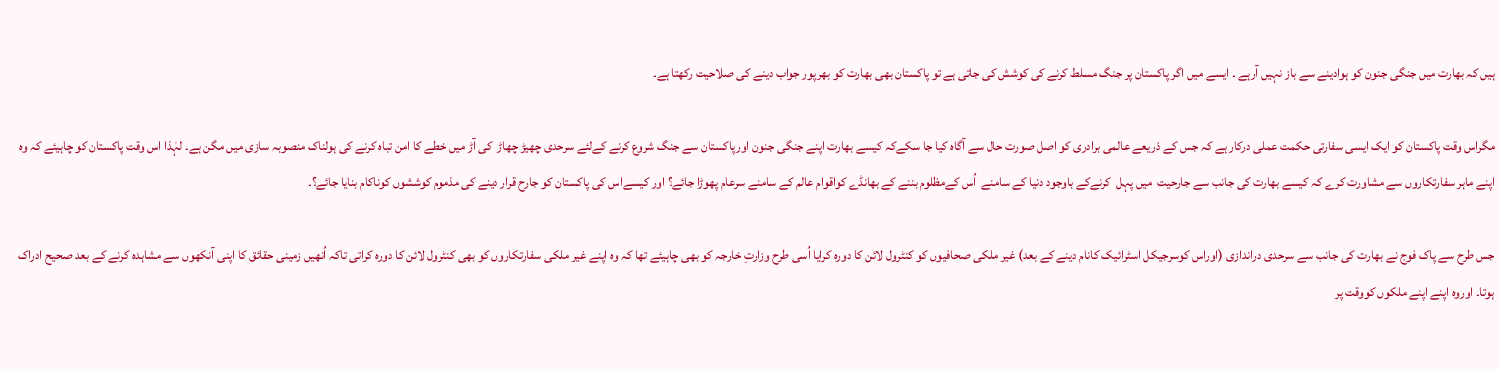ہیں کہ بھارت میں جنگی جنون کو ہوادینے سے باز نہیں آرہے ۔ ایسے میں اگر پاکستان پر جنگ مسلط کرنے کی کوشش کی جاتی ہے تو پاکستان بھی بھارت کو بھرپور جواب دینے کی صلاحیت رکھتا ہے۔

مگراس وقت پاکستان کو ایک ایسی سفارتی حکمت عملی درکار ہے کہ جس کے ذریعے عالمی برادری کو اصل صورت حال سے آگاہ کیا جا سکےکہ کیسے بھارت اپنے جنگی جنون اورپاکستان سے جنگ شروع کرنے کےلئے سرحدی چھیڑ چھاڑ  کی آڑ میں خطے کا امن تباہ کرنے کی ہولناک منصوبہ سازی میں مگن ہے۔ لہٰذا اس وقت پاکستان کو چاہیئے کہ وہ اپنے ماہر سفارتکاروں سے مشاورت کرے کہ کیسے بھارت کی جانب سے جارحیت  میں پہل  کرنےکے باوجود دنیا کے سامنے  اُس کےمظلوم بننے کے بھانڈے کواقوام عالم کے سامنے سرعام پھوڑا جائے؟ اور کیسےاس کی پاکستان کو جارح قرار دینے کی مذموم کوششوں کوناکام بنایا جائے؟۔

جس طرح سے پاک فوج نے بھارت کی جانب سے سرحدی دراندازی (اوراس کوسرجیکل اسٹرائیک کانام دینے کے بعد) غیر ملکی صحافیوں کو کنٹرول لائن کا دورہ کرایا اُسی طرح وزارتِ خارجہ کو بھی چاہیئے تھا کہ وہ اپنے غیر ملکی سفارتکاروں کو بھی کنٹرول لائن کا دورہ کراتی تاکہ اُنھیں زمینی حقائق کا اپنی آنکھوں سے مشاہدہ کرنے کے بعد صحیح ادراک ہوتا۔ اوروہ اپنے اپنے ملکوں کووقت پر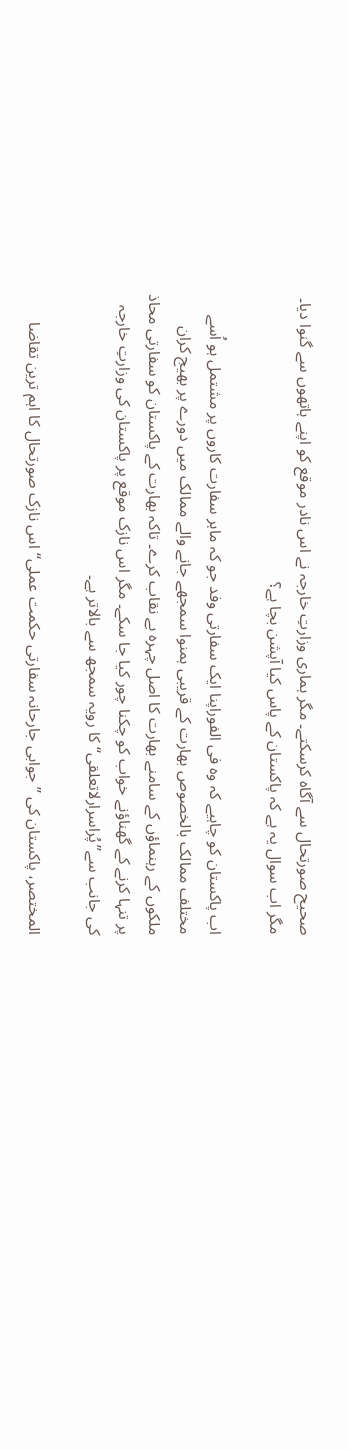صحیح صورتحال سے آگاہ کرسکتے۔ مگر ہماری وزارتِ خارجہ نے اس نادر موقع کو اپنے ہاتھوں سے گنوا دیا۔ مگر اب سوال یہ ہے کہ پاکستان کے پاس کیا آپشن بچا ہے؟

اب پاکستان کو چاہیے کہ وہ فی الفوراپنا ایک سفارتی وفد جو کہ ماہر سفارت کاروں پر مشتمل ہو اُسے مختلف ممالک بالخصوص بھارت کے قریبی ہمنوا سمجھے جانے والے ممالک میں دورے پر بھیج کران ملکوں کے رہنماؤں کے سامنے بھارت کا اصل چہرہ بے نقاب کرے۔ تاکہ بھارت کے پاکستان کو سفارتی محاذ پر تنہا کرنے کے گھناؤنے خواب کو چکنا چور کیا جا سکے۔ مگر اس نازک موقع پر پاکستان کی وزارتِ خارجہ کی جانب سے’’پُراسرارلاتعلقی‘‘ کا رویہ سمجھ سے بالاتر ہے۔

المختصر، پاکستان کی ’’جوابی جارحانہ سفارتی حکمت عملی‘‘ اس نازک صورتحال کا اہم ترین تقاضا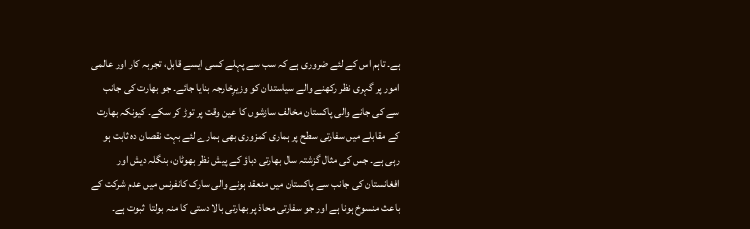ہے۔ تاہم اس کے لئے ضروری ہے کہ سب سے پہلے کسی ایسے قابل، تجربہ کار اور عالمی امور پر گہری نظر رکھنے والے سیاستدان کو وزیرِخارجہ بنایا جائے۔ جو بھارت کی جانب سے کی جانے والی پاکستان مخالف سازشوں کا عین وقت پر توڑ کر سکے۔ کیونکہ بھارت کے مقابلے میں سفارتی سطح پر ہماری کمزوری بھی ہمارے لئے بہت نقصان دہ ثابت ہو رہی ہے۔ جس کی مثال گزشتہ سال بھارتی دباؤ کے پیش نظر بھوٹان، بنگلہ دیش اور افغانستان کی جانب سے پاکستان میں منعقد ہونے والی سارک کانفرنس میں عدم شرکت کے باعث منسوخ ہونا ہے اور جو سفارتی محاذ پر بھارتی بالا دستی کا منہ بولتا  ثبوت ہے۔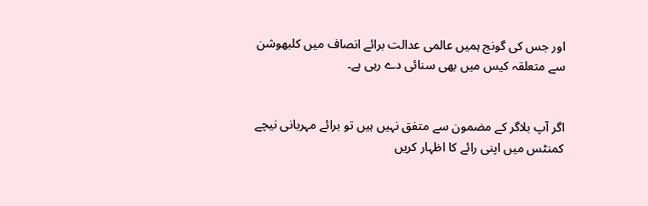اور جس کی گونج ہمیں عالمی عدالت برائے انصاف میں کلبھوشن سے متعلقہ کیس میں بھی سنائی دے رہی ہے۔


اگر آپ بلاگر کے مضمون سے متفق نہیں ہیں تو برائے مہربانی نیچے کمنٹس میں اپنی رائے کا اظہار کریں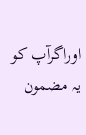اوراگرآپ کو یہ مضمون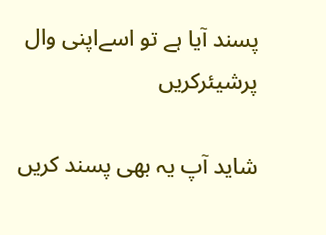پسند آیا ہے تو اسےاپنی وال پرشیئرکریں

شاید آپ یہ بھی پسند کریں